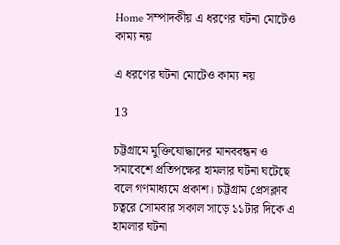Home সম্পাদকীয় এ ধরণের ঘটনা মোটেও কাম্য নয়

এ ধরণের ঘটনা মোটেও কাম্য নয়

13

চট্টগ্রামে মুক্তিযোদ্ধাদের মানববন্ধন ও সমাবেশে প্রতিপক্ষের হামলার ঘটনা ঘটেছে বলে গণমাধ্যমে প্রকাশ। চট্টগ্রাম প্রেসক্লাব চত্বরে সোমবার সকাল সাড়ে ১১টার দিকে এ হামলার ঘটনা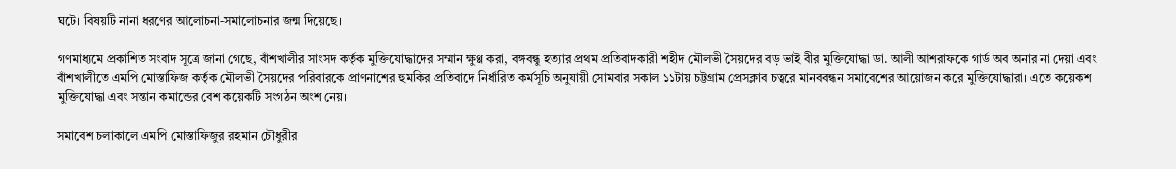ঘটে। বিষয়টি নানা ধরণের আলোচনা-সমালোচনার জন্ম দিয়েছে।

গণমাধ্যমে প্রকাশিত সংবাদ সূত্রে জানা গেছে, বাঁশখালীর সাংসদ কর্তৃক মুক্তিযোদ্ধাদের সম্মান ক্ষুণ্ণ করা, বঙ্গবন্ধু হত্যার প্রথম প্রতিবাদকারী শহীদ মৌলভী সৈয়দের বড় ভাই বীর মুক্তিযোদ্ধা ডা. আলী আশরাফকে গার্ড অব অনার না দেয়া এবং বাঁশখালীতে এমপি মোস্তাফিজ কর্তৃক মৌলভী সৈয়দের পরিবারকে প্রাণনাশের হুমকির প্রতিবাদে নির্ধারিত কর্মসূচি অনুযায়ী সোমবার সকাল ১১টায় চট্টগ্রাম প্রেসক্লাব চত্বরে মানববন্ধন সমাবেশের আয়োজন করে মুক্তিযোদ্ধারা। এতে কয়েকশ মুক্তিযোদ্ধা এবং সন্তান কমান্ডের বেশ কয়েকটি সংগঠন অংশ নেয়।

সমাবেশ চলাকালে এমপি মোস্তাফিজুর রহমান চৌধুরীর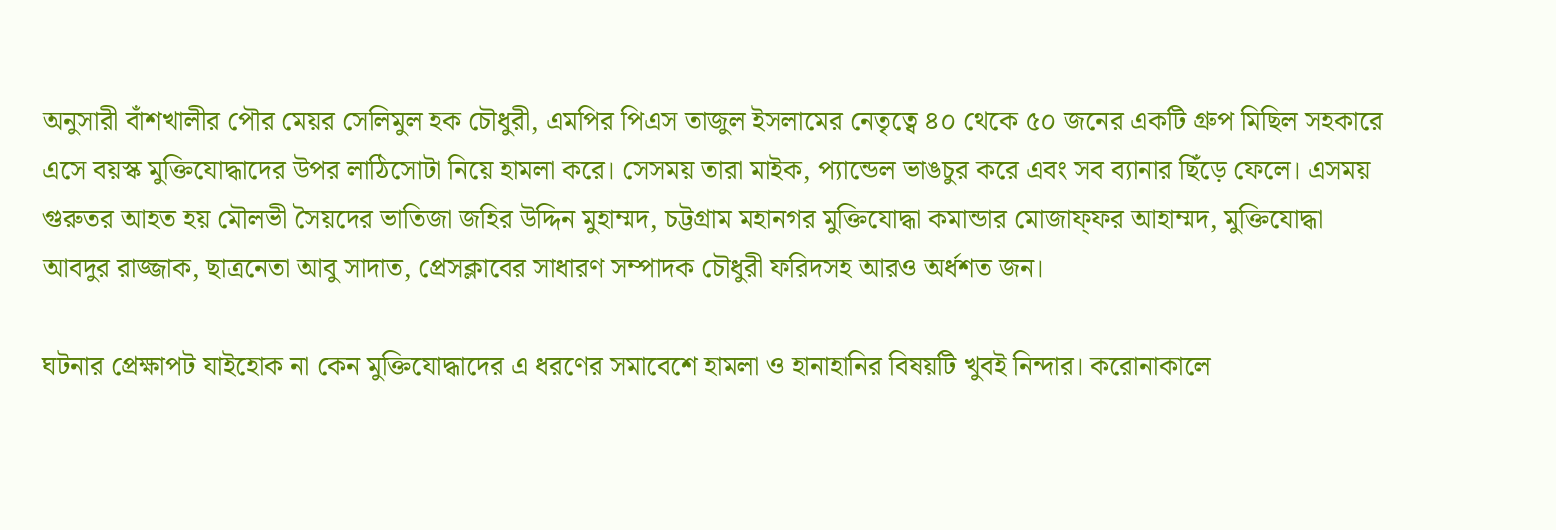অনুসারী বাঁশখালীর পৌর মেয়র সেলিমুল হক চৌধুরী, এমপির পিএস তাজুল ইসলামের নেতৃত্বে ৪০ থেকে ৫০ জনের একটি গ্রুপ মিছিল সহকারে এসে বয়স্ক মুক্তিযোদ্ধাদের উপর লাঠিসোটা নিয়ে হামলা করে। সেসময় তারা মাইক, প্যান্ডেল ভাঙচুর করে এবং সব ব্যানার ছিঁড়ে ফেলে। এসময় গুরুতর আহত হয় মৌলভী সৈয়দের ভাতিজা জহির উদ্দিন মুহাম্মদ, চট্টগ্রাম মহানগর মুক্তিযোদ্ধা কমান্ডার মোজাফ্ফর আহাম্মদ, মুক্তিযোদ্ধা আবদুর রাজ্জাক, ছাত্রনেতা আবু সাদাত, প্রেসক্লাবের সাধারণ সম্পাদক চৌধুরী ফরিদসহ আরও অর্ধশত জন।

ঘটনার প্রেক্ষাপট যাইহোক না কেন মুক্তিযোদ্ধাদের এ ধরণের সমাবেশে হামলা ও হানাহানির বিষয়টি খুবই নিন্দার। করোনাকালে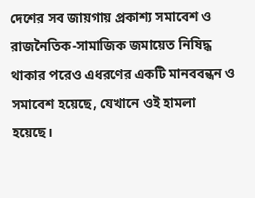দেশের সব জায়গায় প্রকাশ্য সমাবেশ ও রাজনৈতিক-সামাজিক জমায়েত নিষিদ্ধ থাকার পরেও এধরণের একটি মানববন্ধন ও সমাবেশ হয়েছে, যেখানে ওই হামলা হয়েছে।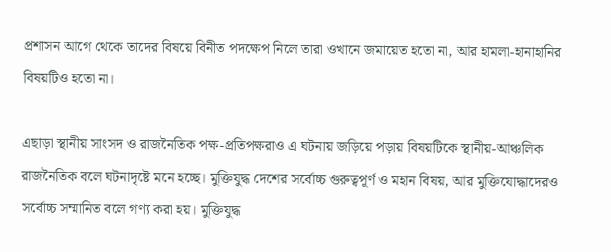প্রশাসন আগে থেকে তাদের বিষয়ে বিনীত পদক্ষেপ নিলে তারা ওখানে জমায়েত হতো না, আর হামলা-হানাহানির বিষয়টিও হতো না।

এছাড়া স্থানীয় সাংসদ ও রাজনৈতিক পক্ষ-প্রতিপক্ষরাও এ ঘটনায় জড়িয়ে পড়ায় বিষয়টিকে স্থানীয়-আঞ্চলিক রাজনৈতিক বলে ঘটনাদৃষ্টে মনে হচ্ছে। মুক্তিযুদ্ধ দেশের সর্বোচ্চ গুরুত্বপূর্ণ ও মহান বিষয়, আর মুক্তিযোদ্ধাদেরও সর্বোচ্চ সম্মানিত বলে গণ্য করা হয়। মুক্তিযুদ্ধ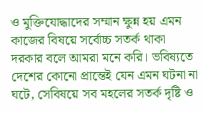ও মুক্তিযোদ্ধাদের সম্মান ক্ষুন্ন হয় এমন কাজের বিষয়ে সর্বোচ্চ সতর্ক থাকা দরকার বলে আমরা মনে করি। ভবিষ্যতে দেশের কোনো প্রান্তেই যেন এমন ঘটনা না ঘটে, সেবিষয়ে সব মহলের সতর্ক দৃষ্টি ও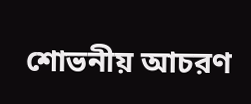শোভনীয় আচরণ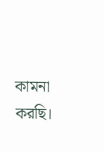কামনা করছি।